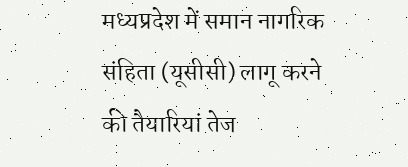मध्यप्रदेश में समान नागरिक संहिता (यूसीसी) लागू करने की तैयारियां तेज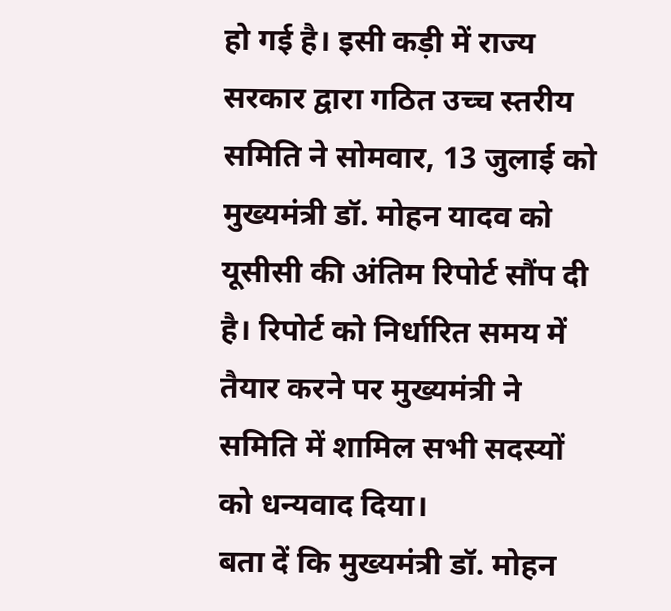हो गई है। इसी कड़ी में राज्य सरकार द्वारा गठित उच्च स्तरीय समिति ने सोमवार, 13 जुलाई को मुख्यमंत्री डॉ. मोहन यादव को यूसीसी की अंतिम रिपोर्ट सौंप दी है। रिपोर्ट को निर्धारित समय में तैयार करने पर मुख्यमंत्री ने समिति में शामिल सभी सदस्यों को धन्यवाद दिया।
बता दें कि मुख्यमंत्री डॉ. मोहन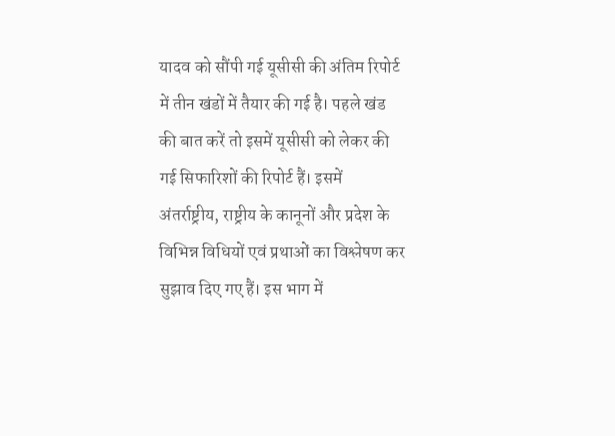यादव को सौंपी गई यूसीसी की अंतिम रिपोर्ट में तीन खंडों में तैयार की गई है। पहले खंड की बात करें तो इसमें यूसीसी को लेकर की गई सिफारिशों की रिपोर्ट हैं। इसमें अंतर्राष्ट्रीय, राष्ट्रीय के कानूनों और प्रदेश के विभिन्न विधियों एवं प्रथाओं का विश्लेषण कर सुझाव दिए गए हैं। इस भाग में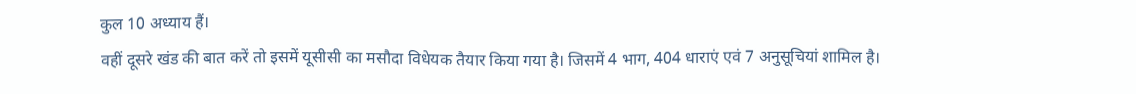कुल 10 अध्याय हैं।
वहीं दूसरे खंड की बात करें तो इसमें यूसीसी का मसौदा विधेयक तैयार किया गया है। जिसमें 4 भाग, 404 धाराएं एवं 7 अनुसूचियां शामिल है।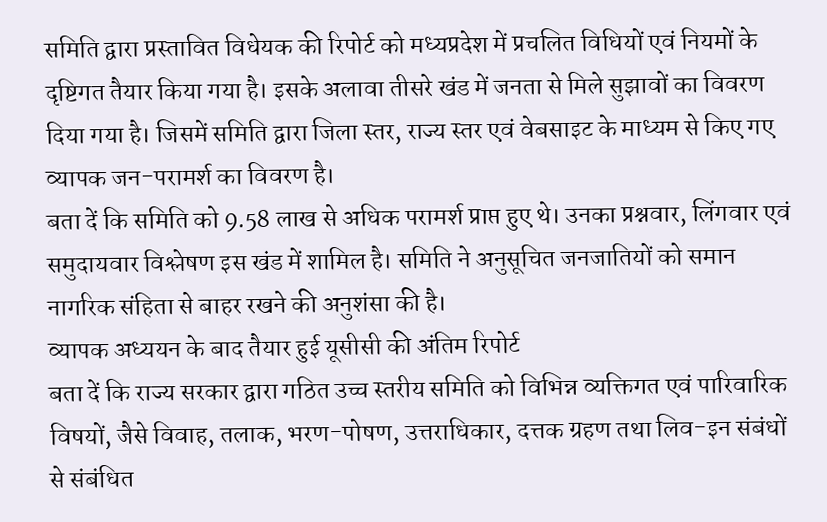समिति द्वारा प्रस्तावित विधेयक की रिपोर्ट को मध्यप्रदेश में प्रचलित विधियों एवं नियमों के दृष्टिगत तैयार किया गया है। इसके अलावा तीसरे खंड में जनता से मिले सुझावों का विवरण दिया गया है। जिसमें समिति द्वारा जिला स्तर, राज्य स्तर एवं वेबसाइट के माध्यम से किए गए व्यापक जन-परामर्श का विवरण है।
बता दें कि समिति को 9.58 लाख से अधिक परामर्श प्राप्त हुए थे। उनका प्रश्नवार, लिंगवार एवं समुदायवार विश्लेषण इस खंड में शामिल है। समिति ने अनुसूचित जनजातियों को समान नागरिक संहिता से बाहर रखने की अनुशंसा की है।
व्यापक अध्ययन के बाद तैयार हुई यूसीसी की अंतिम रिपोर्ट
बता दें कि राज्य सरकार द्वारा गठित उच्च स्तरीय समिति को विभिन्न व्यक्तिगत एवं पारिवारिक विषयों, जैसे विवाह, तलाक, भरण-पोषण, उत्तराधिकार, दत्तक ग्रहण तथा लिव-इन संबंधों से संबंधित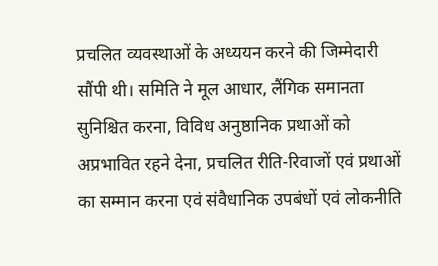प्रचलित व्यवस्थाओं के अध्ययन करने की जिम्मेदारी सौंपी थी। समिति ने मूल आधार, लैंगिक समानता सुनिश्चित करना, विविध अनुष्ठानिक प्रथाओं को अप्रभावित रहने देना, प्रचलित रीति-रिवाजों एवं प्रथाओं का सम्मान करना एवं संवैधानिक उपबंधों एवं लोकनीति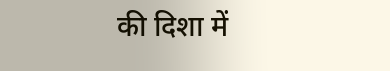की दिशा में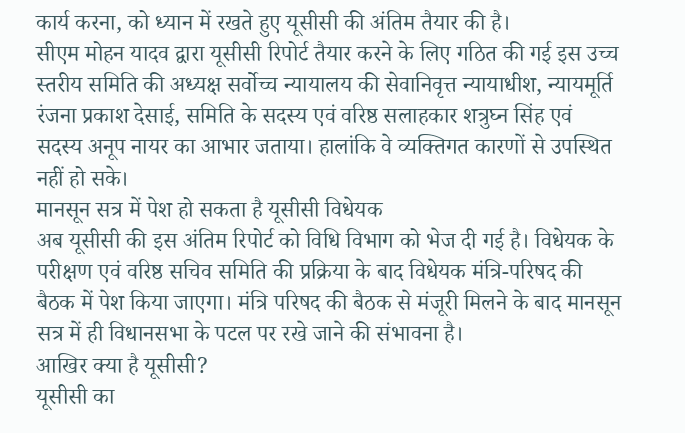कार्य करना, को ध्यान में रखते हुए यूसीसी की अंतिम तैयार की है।
सीएम मोहन यादव द्वारा यूसीसी रिपोर्ट तैयार करने के लिए गठित की गई इस उच्च स्तरीय समिति की अध्यक्ष सर्वोच्च न्यायालय की सेवानिवृत्त न्यायाधीश, न्यायमूर्ति रंजना प्रकाश देसाई, समिति के सदस्य एवं वरिष्ठ सलाहकार शत्रुघ्न सिंह एवं सदस्य अनूप नायर का आभार जताया। हालांकि वे व्यक्तिगत कारणों से उपस्थित नहीं हो सके।
मानसून सत्र में पेश हो सकता है यूसीसी विधेयक
अब यूसीसी की इस अंतिम रिपोर्ट को विधि विभाग को भेज दी गई है। विधेयक के परीक्षण एवं वरिष्ठ सचिव समिति की प्रक्रिया के बाद विधेयक मंत्रि-परिषद की बैठक में पेश किया जाएगा। मंत्रि परिषद की बैठक से मंजूरी मिलने के बाद मानसून सत्र में ही विधानसभा के पटल पर रखे जाने की संभावना है।
आखिर क्या है यूसीसी?
यूसीसी का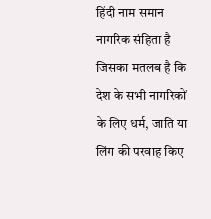हिंदी नाम समान नागरिक संहिता है जिसका मतलब है कि देश के सभी नागरिकों के लिए धर्म, जाति या लिंग की परवाह किए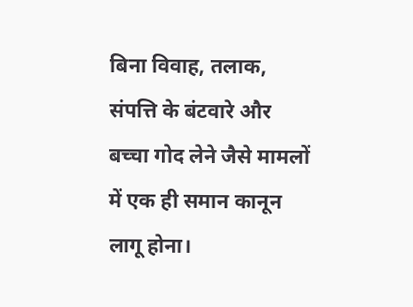बिना विवाह, तलाक, संपत्ति के बंटवारे और बच्चा गोद लेने जैसे मामलों में एक ही समान कानून लागू होना।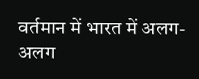वर्तमान में भारत में अलग-अलग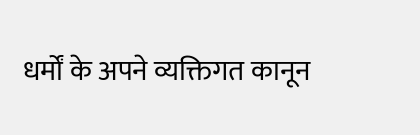धर्मों के अपने व्यक्तिगत कानून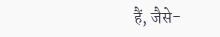हैं, जैसे-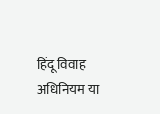हिंदू विवाह अधिनियम या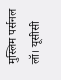मुस्लिम पर्सनल लॉ। यूसीसी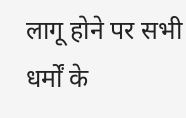लागू होने पर सभी धर्मों के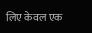लिए केवल एक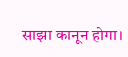साझा कानून होगा।